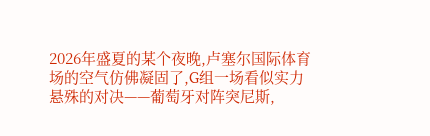2026年盛夏的某个夜晚,卢塞尔国际体育场的空气仿佛凝固了,G组一场看似实力悬殊的对决——葡萄牙对阵突尼斯,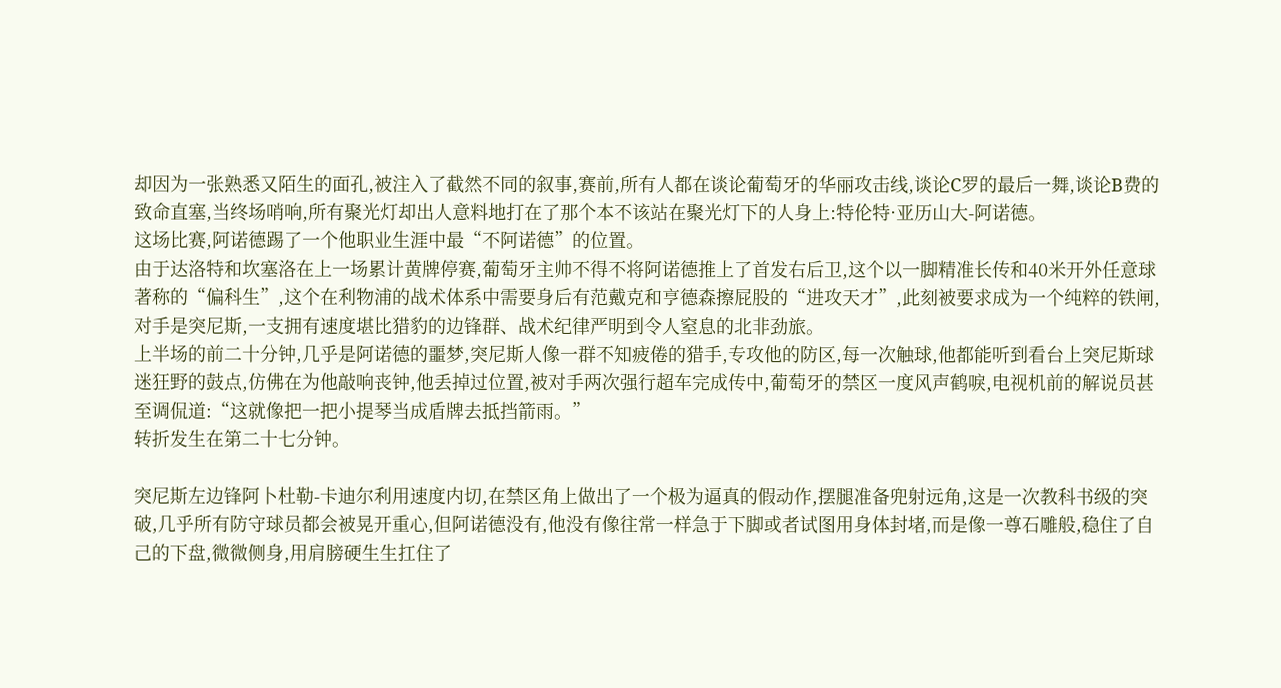却因为一张熟悉又陌生的面孔,被注入了截然不同的叙事,赛前,所有人都在谈论葡萄牙的华丽攻击线,谈论C罗的最后一舞,谈论B费的致命直塞,当终场哨响,所有聚光灯却出人意料地打在了那个本不该站在聚光灯下的人身上:特伦特·亚历山大-阿诺德。
这场比赛,阿诺德踢了一个他职业生涯中最“不阿诺德”的位置。
由于达洛特和坎塞洛在上一场累计黄牌停赛,葡萄牙主帅不得不将阿诺德推上了首发右后卫,这个以一脚精准长传和40米开外任意球著称的“偏科生”,这个在利物浦的战术体系中需要身后有范戴克和亨德森擦屁股的“进攻天才”,此刻被要求成为一个纯粹的铁闸,对手是突尼斯,一支拥有速度堪比猎豹的边锋群、战术纪律严明到令人窒息的北非劲旅。
上半场的前二十分钟,几乎是阿诺德的噩梦,突尼斯人像一群不知疲倦的猎手,专攻他的防区,每一次触球,他都能听到看台上突尼斯球迷狂野的鼓点,仿佛在为他敲响丧钟,他丢掉过位置,被对手两次强行超车完成传中,葡萄牙的禁区一度风声鹤唳,电视机前的解说员甚至调侃道:“这就像把一把小提琴当成盾牌去抵挡箭雨。”
转折发生在第二十七分钟。

突尼斯左边锋阿卜杜勒-卡迪尔利用速度内切,在禁区角上做出了一个极为逼真的假动作,摆腿准备兜射远角,这是一次教科书级的突破,几乎所有防守球员都会被晃开重心,但阿诺德没有,他没有像往常一样急于下脚或者试图用身体封堵,而是像一尊石雕般,稳住了自己的下盘,微微侧身,用肩膀硬生生扛住了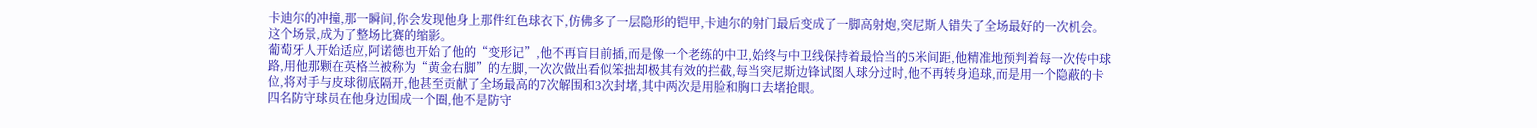卡迪尔的冲撞,那一瞬间,你会发现他身上那件红色球衣下,仿佛多了一层隐形的铠甲,卡迪尔的射门最后变成了一脚高射炮,突尼斯人错失了全场最好的一次机会。
这个场景,成为了整场比赛的缩影。
葡萄牙人开始适应,阿诺德也开始了他的“变形记”,他不再盲目前插,而是像一个老练的中卫,始终与中卫线保持着最恰当的5米间距,他精准地预判着每一次传中球路,用他那颗在英格兰被称为“黄金右脚”的左脚,一次次做出看似笨拙却极其有效的拦截,每当突尼斯边锋试图人球分过时,他不再转身追球,而是用一个隐蔽的卡位,将对手与皮球彻底隔开,他甚至贡献了全场最高的7次解围和3次封堵,其中两次是用脸和胸口去堵抢眼。
四名防守球员在他身边围成一个圈,他不是防守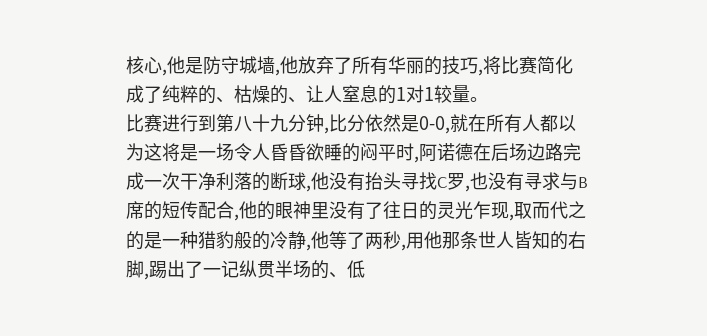核心,他是防守城墙,他放弃了所有华丽的技巧,将比赛简化成了纯粹的、枯燥的、让人窒息的1对1较量。
比赛进行到第八十九分钟,比分依然是0-0,就在所有人都以为这将是一场令人昏昏欲睡的闷平时,阿诺德在后场边路完成一次干净利落的断球,他没有抬头寻找C罗,也没有寻求与B席的短传配合,他的眼神里没有了往日的灵光乍现,取而代之的是一种猎豹般的冷静,他等了两秒,用他那条世人皆知的右脚,踢出了一记纵贯半场的、低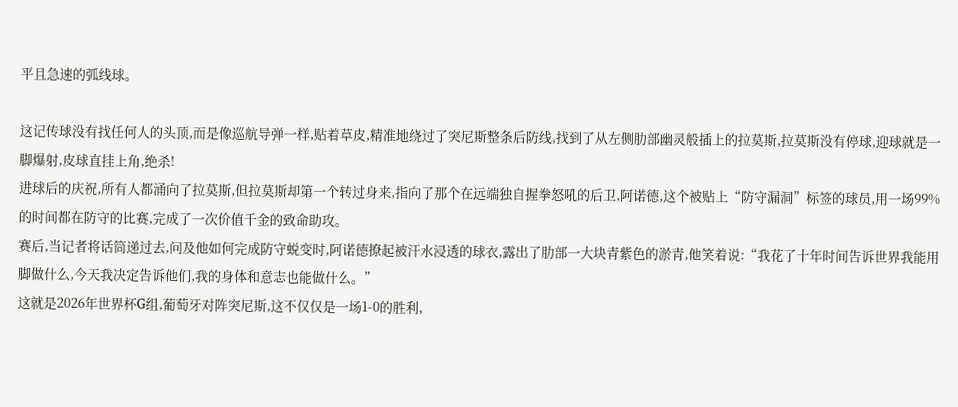平且急速的弧线球。

这记传球没有找任何人的头顶,而是像巡航导弹一样,贴着草皮,精准地绕过了突尼斯整条后防线,找到了从左侧肋部幽灵般插上的拉莫斯,拉莫斯没有停球,迎球就是一脚爆射,皮球直挂上角,绝杀!
进球后的庆祝,所有人都涌向了拉莫斯,但拉莫斯却第一个转过身来,指向了那个在远端独自握拳怒吼的后卫,阿诺德,这个被贴上“防守漏洞”标签的球员,用一场99%的时间都在防守的比赛,完成了一次价值千金的致命助攻。
赛后,当记者将话筒递过去,问及他如何完成防守蜕变时,阿诺德撩起被汗水浸透的球衣,露出了肋部一大块青紫色的淤青,他笑着说:“我花了十年时间告诉世界我能用脚做什么,今天我决定告诉他们,我的身体和意志也能做什么。”
这就是2026年世界杯G组,葡萄牙对阵突尼斯,这不仅仅是一场1-0的胜利,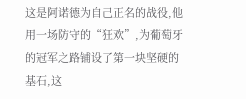这是阿诺德为自己正名的战役,他用一场防守的“狂欢”,为葡萄牙的冠军之路铺设了第一块坚硬的基石,这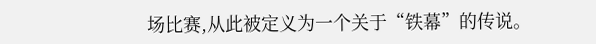场比赛,从此被定义为一个关于“铁幕”的传说。